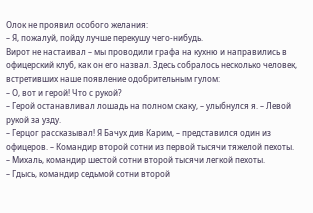Олок не проявил особого желания:
– Я, пожалуй, пойду лучше перекушу чего-нибудь.
Вирот не настаивал – мы проводили графа на кухню и направились в офицерский клуб, как он его назвал. Здесь собралось несколько человек, встретивших наше появление одобрительным гулом:
– О, вот и герой! Что с рукой?
– Герой останавливал лошадь на полном скаку, – улыбнулся я. – Левой рукой за узду.
– Герцог рассказывал! Я Бачух див Карим, – представился один из офицеров. – Командир второй сотни из первой тысячи тяжелой пехоты.
– Михаль, командир шестой сотни второй тысячи легкой пехоты.
– Гдысь, командир седьмой сотни второй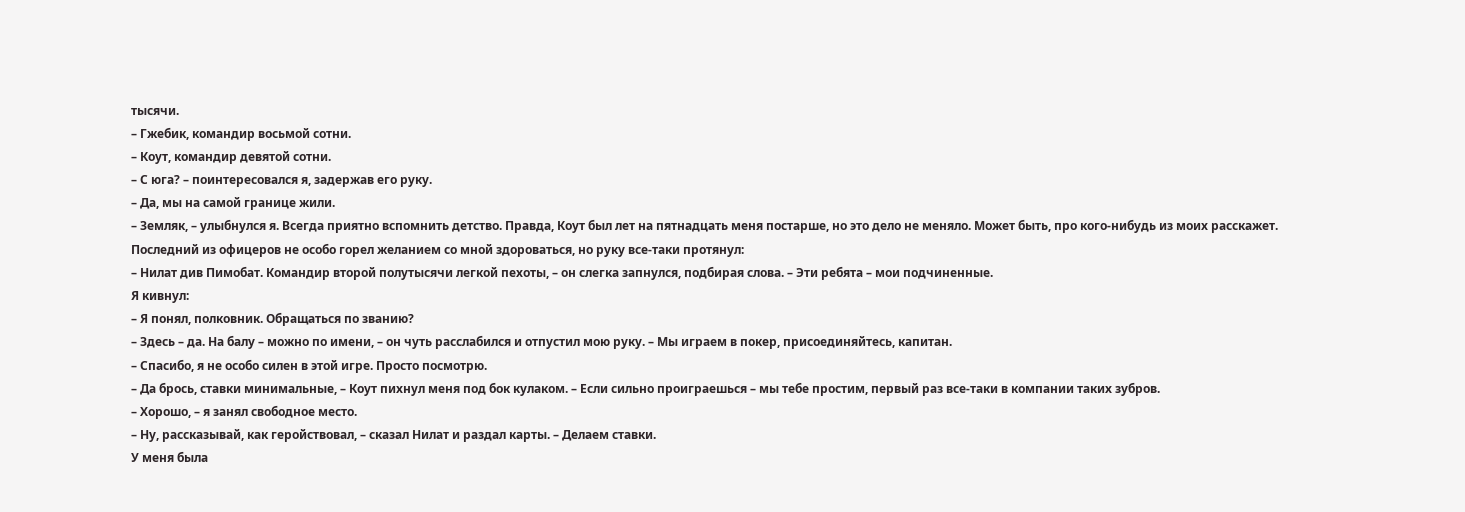тысячи.
– Гжебик, командир восьмой сотни.
– Коут, командир девятой сотни.
– С юга? – поинтересовался я, задержав его руку.
– Да, мы на самой границе жили.
– Земляк, – улыбнулся я. Всегда приятно вспомнить детство. Правда, Коут был лет на пятнадцать меня постарше, но это дело не меняло. Может быть, про кого-нибудь из моих расскажет.
Последний из офицеров не особо горел желанием со мной здороваться, но руку все-таки протянул:
– Нилат див Пимобат. Командир второй полутысячи легкой пехоты, – он слегка запнулся, подбирая слова. – Эти ребята – мои подчиненные.
Я кивнул:
– Я понял, полковник. Обращаться по званию?
– Здесь – да. На балу – можно по имени, – он чуть расслабился и отпустил мою руку. – Мы играем в покер, присоединяйтесь, капитан.
– Спасибо, я не особо силен в этой игре. Просто посмотрю.
– Да брось, ставки минимальные, – Коут пихнул меня под бок кулаком. – Если сильно проиграешься – мы тебе простим, первый раз все-таки в компании таких зубров.
– Хорошо, – я занял свободное место.
– Ну, рассказывай, как геройствовал, – сказал Нилат и раздал карты. – Делаем ставки.
У меня была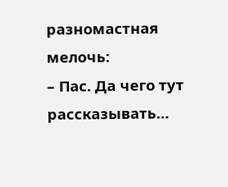разномастная мелочь:
– Пас. Да чего тут рассказывать…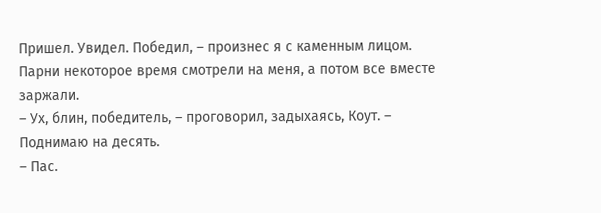Пришел. Увидел. Победил, – произнес я с каменным лицом.
Парни некоторое время смотрели на меня, а потом все вместе заржали.
– Ух, блин, победитель, – проговорил, задыхаясь, Коут. – Поднимаю на десять.
– Пас.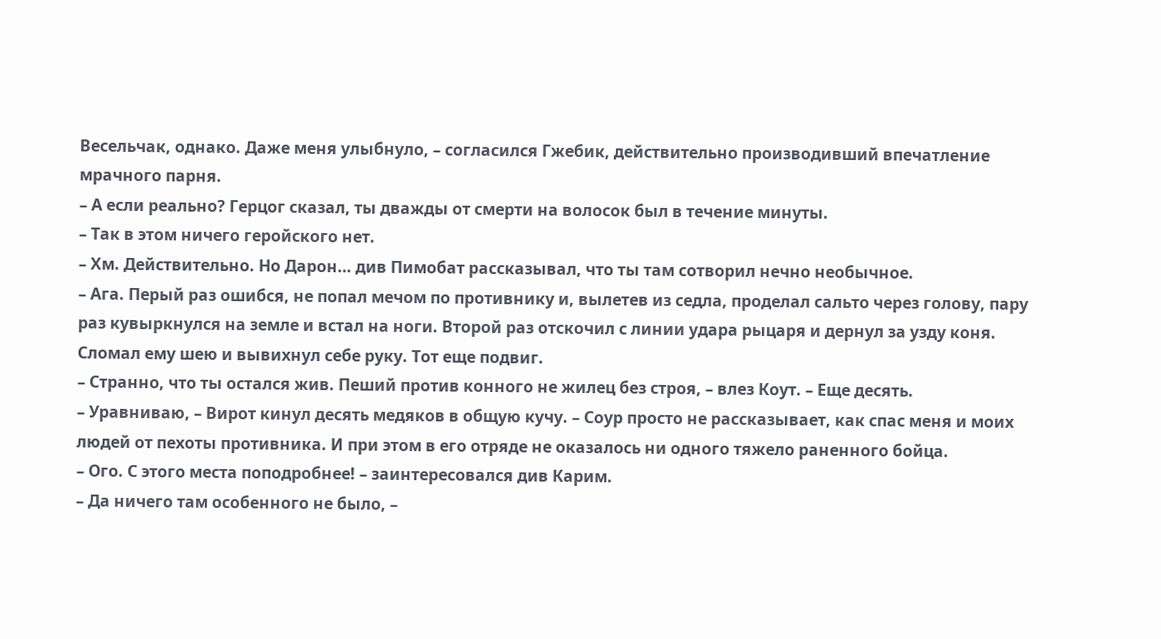Весельчак, однако. Даже меня улыбнуло, – согласился Гжебик, действительно производивший впечатление мрачного парня.
– А если реально? Герцог сказал, ты дважды от смерти на волосок был в течение минуты.
– Так в этом ничего геройского нет.
– Хм. Действительно. Но Дарон… див Пимобат рассказывал, что ты там сотворил нечно необычное.
– Ага. Перый раз ошибся, не попал мечом по противнику и, вылетев из седла, проделал сальто через голову, пару раз кувыркнулся на земле и встал на ноги. Второй раз отскочил с линии удара рыцаря и дернул за узду коня. Сломал ему шею и вывихнул себе руку. Тот еще подвиг.
– Странно, что ты остался жив. Пеший против конного не жилец без строя, – влез Коут. – Еще десять.
– Уравниваю, – Вирот кинул десять медяков в общую кучу. – Соур просто не рассказывает, как спас меня и моих людей от пехоты противника. И при этом в его отряде не оказалось ни одного тяжело раненного бойца.
– Ого. С этого места поподробнее! – заинтересовался див Карим.
– Да ничего там особенного не было, –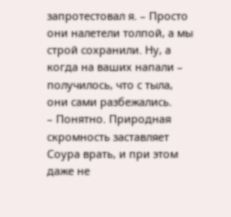запротестовал я. – Просто они налетели толпой, а мы строй сохранили. Ну, а когда на ваших напали – получилось, что с тыла, они сами разбежались.
– Понятно. Природная скромность заставляет Соура врать, и при этом даже не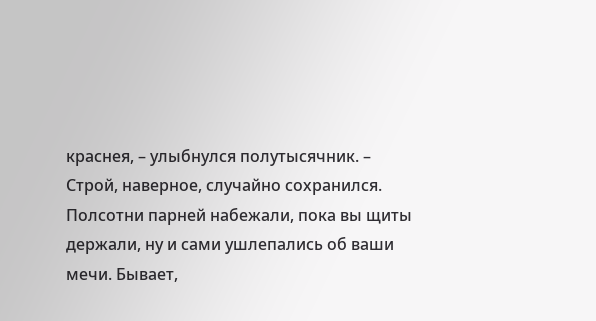краснея, – улыбнулся полутысячник. – Строй, наверное, случайно сохранился. Полсотни парней набежали, пока вы щиты держали, ну и сами ушлепались об ваши мечи. Бывает,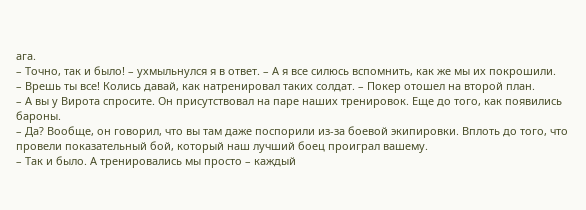ага.
– Точно, так и было! – ухмыльнулся я в ответ. – А я все силюсь вспомнить, как же мы их покрошили.
– Врешь ты все! Колись давай, как натренировал таких солдат. – Покер отошел на второй план.
– А вы у Вирота спросите. Он присутствовал на паре наших тренировок. Еще до того, как появились бароны.
– Да? Вообще, он говорил, что вы там даже поспорили из-за боевой экипировки. Вплоть до того, что провели показательный бой, который наш лучший боец проиграл вашему.
– Так и было. А тренировались мы просто – каждый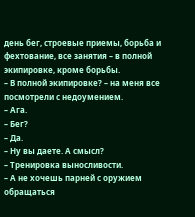день бег, строевые приемы, борьба и фехтование, все занятия – в полной экипировке, кроме борьбы.
– В полной экипировке? – на меня все посмотрели с недоумением.
– Ага.
– Бег?
– Да.
– Ну вы даете. А смысл?
– Тренировка выносливости.
– А не хочешь парней с оружием обращаться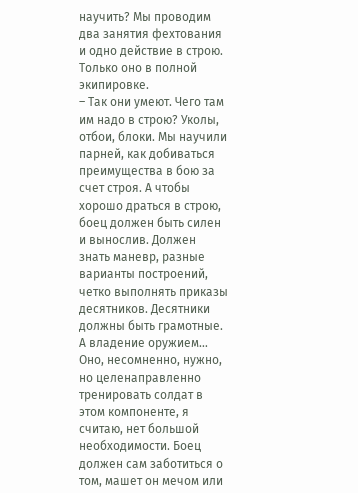научить? Мы проводим два занятия фехтования и одно действие в строю. Только оно в полной экипировке.
– Так они умеют. Чего там им надо в строю? Уколы, отбои, блоки. Мы научили парней, как добиваться преимущества в бою за счет строя. А чтобы хорошо драться в строю, боец должен быть силен и вынослив. Должен знать маневр, разные варианты построений, четко выполнять приказы десятников. Десятники должны быть грамотные. А владение оружием… Оно, несомненно, нужно, но целенаправленно тренировать солдат в этом компоненте, я считаю, нет большой необходимости. Боец должен сам заботиться о том, машет он мечом или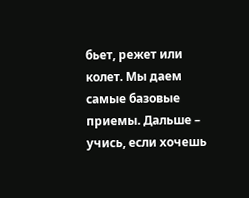бьет, режет или колет. Мы даем самые базовые приемы. Дальше – учись, если хочешь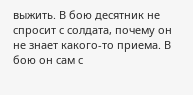выжить. В бою десятник не спросит с солдата, почему он не знает какого-то приема. В бою он сам с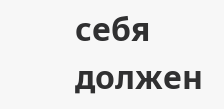себя должен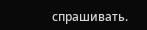спрашивать.